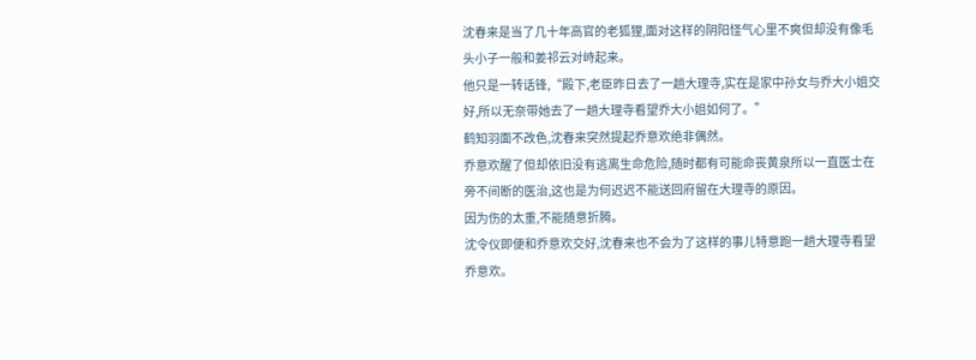沈春来是当了几十年高官的老狐狸,面对这样的阴阳怪气心里不爽但却没有像毛头小子一般和姜祁云对峙起来。
他只是一转话锋,“殿下,老臣昨日去了一趟大理寺,实在是家中孙女与乔大小姐交好,所以无奈带她去了一趟大理寺看望乔大小姐如何了。”
鹤知羽面不改色,沈春来突然提起乔意欢绝非偶然。
乔意欢醒了但却依旧没有逃离生命危险,随时都有可能命丧黄泉所以一直医士在旁不间断的医治,这也是为何迟迟不能送回府留在大理寺的原因。
因为伤的太重,不能随意折腾。
沈令仪即便和乔意欢交好,沈春来也不会为了这样的事儿特意跑一趟大理寺看望乔意欢。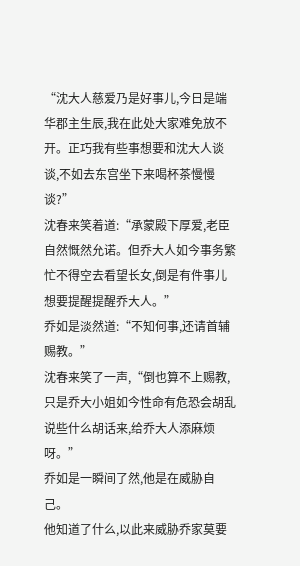“沈大人慈爱乃是好事儿,今日是端华郡主生辰,我在此处大家难免放不开。正巧我有些事想要和沈大人谈谈,不如去东宫坐下来喝杯茶慢慢谈?”
沈春来笑着道:“承蒙殿下厚爱,老臣自然慨然允诺。但乔大人如今事务繁忙不得空去看望长女,倒是有件事儿想要提醒提醒乔大人。”
乔如是淡然道:“不知何事,还请首辅赐教。”
沈春来笑了一声,“倒也算不上赐教,只是乔大小姐如今性命有危恐会胡乱说些什么胡话来,给乔大人添麻烦呀。”
乔如是一瞬间了然,他是在威胁自己。
他知道了什么,以此来威胁乔家莫要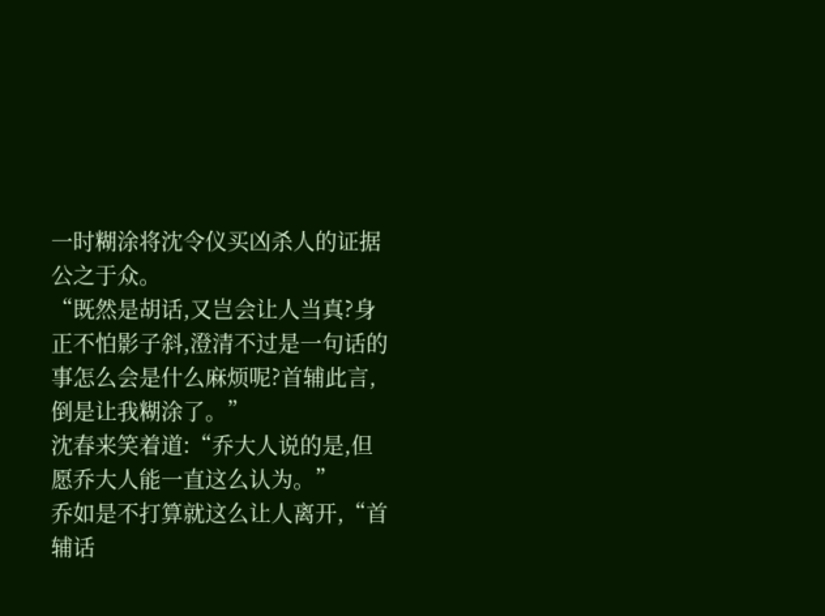一时糊涂将沈令仪买凶杀人的证据公之于众。
“既然是胡话,又岂会让人当真?身正不怕影子斜,澄清不过是一句话的事怎么会是什么麻烦呢?首辅此言,倒是让我糊涂了。”
沈春来笑着道:“乔大人说的是,但愿乔大人能一直这么认为。”
乔如是不打算就这么让人离开,“首辅话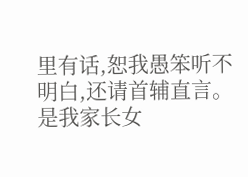里有话,恕我愚笨听不明白,还请首辅直言。是我家长女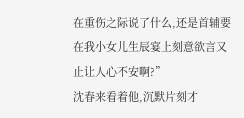在重伤之际说了什么,还是首辅要在我小女儿生辰宴上刻意欲言又止让人心不安啊?”
沈春来看着他,沉默片刻才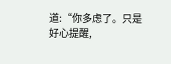道:“你多虑了。只是好心提醒,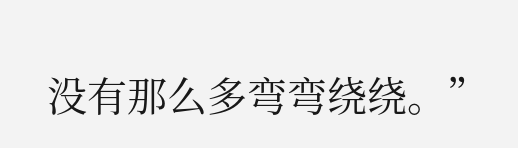没有那么多弯弯绕绕。”